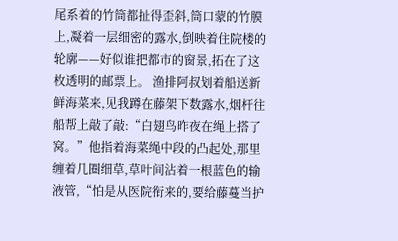尾系着的竹筒都扯得歪斜,筒口蒙的竹膜上,凝着一层细密的露水,倒映着住院楼的轮廓——好似谁把都市的窗景,拓在了这枚透明的邮票上。 渔排阿叔划着船送新鲜海菜来,见我蹲在藤架下数露水,烟杆往船帮上敲了敲:“白翅鸟昨夜在绳上搭了窝。”他指着海菜绳中段的凸起处,那里缠着几圈细草,草叶间沾着一根蓝色的输液管,“怕是从医院衔来的,要给藤蔓当护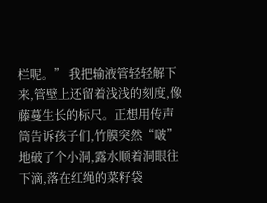栏呢。” 我把输液管轻轻解下来,管壁上还留着浅浅的刻度,像藤蔓生长的标尺。正想用传声筒告诉孩子们,竹膜突然“啵”地破了个小洞,露水顺着洞眼往下滴,落在红绳的菜籽袋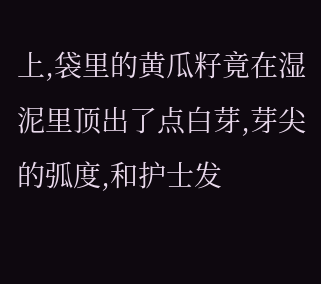上,袋里的黄瓜籽竟在湿泥里顶出了点白芽,芽尖的弧度,和护士发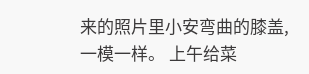来的照片里小安弯曲的膝盖,一模一样。 上午给菜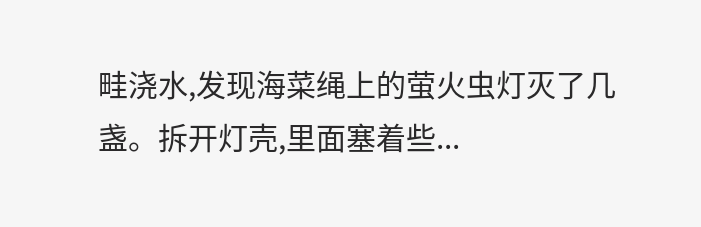畦浇水,发现海菜绳上的萤火虫灯灭了几盏。拆开灯壳,里面塞着些...